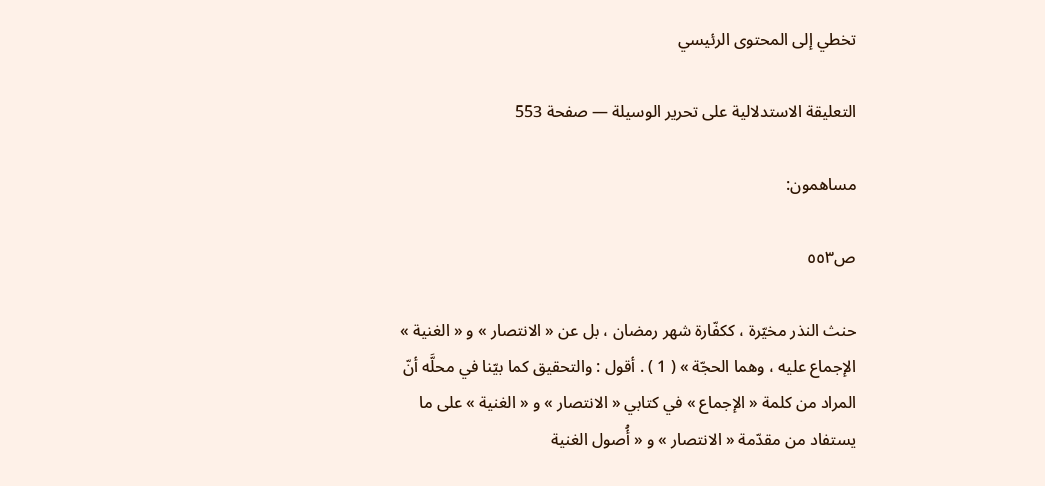تخطي إلى المحتوى الرئيسي

التعليقة الاستدلالية على تحرير الوسيلة — صفحة 553

مساهمون:

ص٥٥٣

حنث النذر مخيّرة ، ككفّارة شهر رمضان ، بل عن « الانتصار » و « الغنية » الإجماع عليه ، وهما الحجّة » ( 1 ) . أقول : والتحقيق كما بيّنا في محلَّه أنّ المراد من كلمة « الإجماع » في كتابي « الانتصار » و « الغنية » على ما يستفاد من مقدّمة « الانتصار » و « أُصول الغنية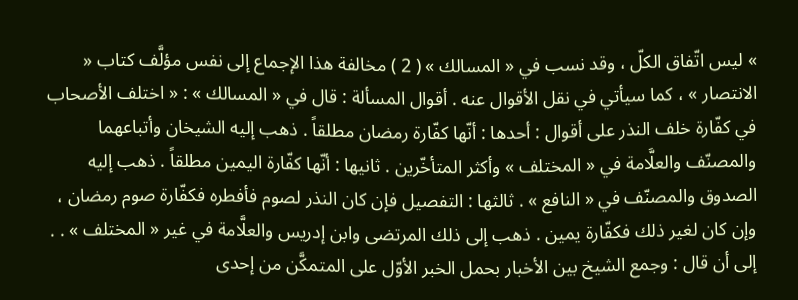» ليس اتّفاق الكلّ ، وقد نسب في « المسالك » ( 2 ) مخالفة هذا الإجماع إلى نفس مؤلَّف كتاب « الانتصار » ، كما سيأتي في نقل الأقوال عنه . أقوال المسألة : قال في « المسالك » : « اختلف الأصحاب في كفّارة خلف النذر على أقوال : أحدها : أنّها كفّارة رمضان مطلقاً . ذهب إليه الشيخان وأتباعهما والمصنّف والعلَّامة في « المختلف » وأكثر المتأخّرين . ثانيها : أنّها كفّارة اليمين مطلقاً . ذهب إليه الصدوق والمصنّف في « النافع » . ثالثها : التفصيل فإن كان النذر لصوم فأفطره فكفّارة صوم رمضان ، وإن كان لغير ذلك فكفّارة يمين . ذهب إلى ذلك المرتضى وابن إدريس والعلَّامة في غير « المختلف » . . إلى أن قال : وجمع الشيخ بين الأخبار بحمل الخبر الأوّل على المتمكَّن من إحدى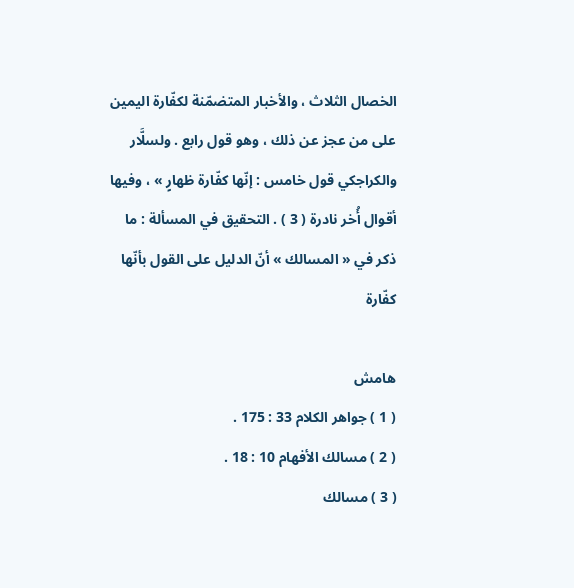الخصال الثلاث ، والأخبار المتضمّنة لكفّارة اليمين على من عجز عن ذلك ، وهو قول رابع . ولسلَّار والكراجكي قول خامس : إنّها كفّارة ظهارٍ » ، وفيها أقوال أُخر نادرة ( 3 ) . التحقيق في المسألة : ما ذكر في « المسالك » أنّ الدليل على القول بأنّها كفّارة

هامش
( 1 ) جواهر الكلام 33 : 175 .
( 2 ) مسالك الأفهام 10 : 18 .
( 3 ) مسالك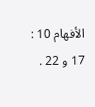الأفهام 10 : 17 و 22 .